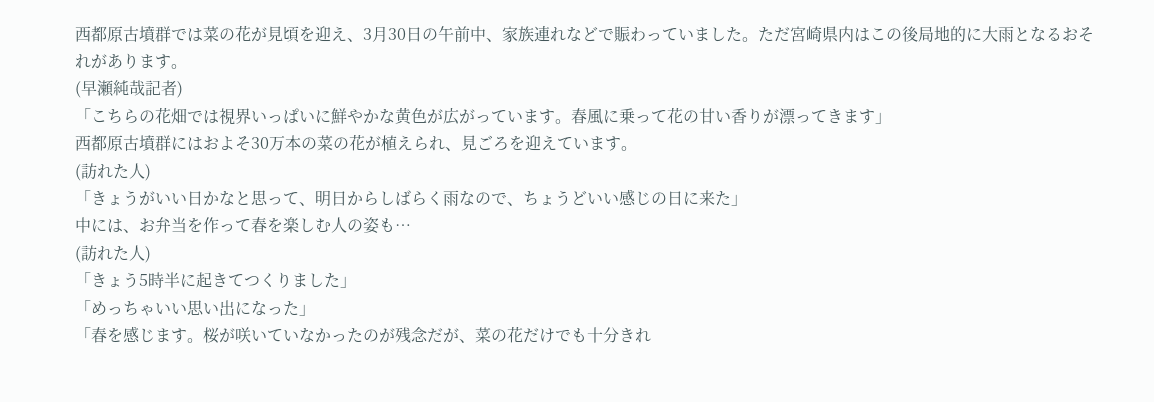西都原古墳群では菜の花が見頃を迎え、3月30日の午前中、家族連れなどで賑わっていました。ただ宮崎県内はこの後局地的に大雨となるおそれがあります。
(早瀬純哉記者)
「こちらの花畑では視界いっぱいに鮮やかな黄色が広がっています。春風に乗って花の甘い香りが漂ってきます」
西都原古墳群にはおよそ30万本の菜の花が植えられ、見ごろを迎えています。
(訪れた人)
「きょうがいい日かなと思って、明日からしばらく雨なので、ちょうどいい感じの日に来た」
中には、お弁当を作って春を楽しむ人の姿も…
(訪れた人)
「きょう5時半に起きてつくりました」
「めっちゃいい思い出になった」
「春を感じます。桜が咲いていなかったのが残念だが、菜の花だけでも十分きれ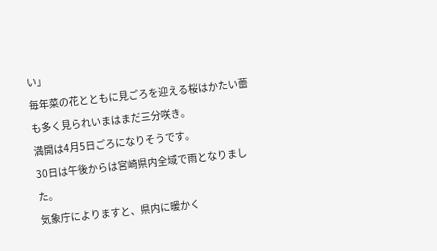い」
毎年菜の花とともに見ごろを迎える桜はかたい蕾も多く見られいまはまだ三分咲き。
満開は4月5日ごろになりそうです。
30日は午後からは宮崎県内全域で雨となりました。
気象庁によりますと、県内に暖かく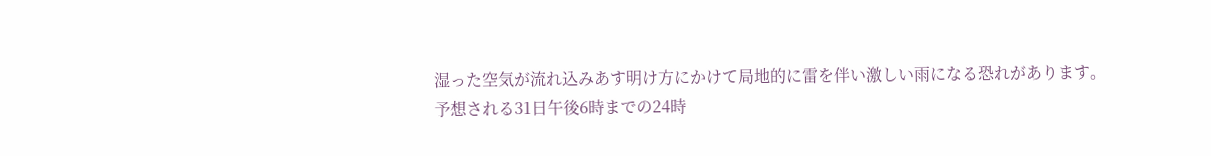湿った空気が流れ込みあす明け方にかけて局地的に雷を伴い激しい雨になる恐れがあります。
予想される31日午後6時までの24時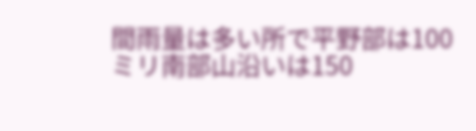間雨量は多い所で平野部は100ミリ南部山沿いは150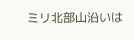ミリ北部山沿いは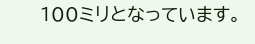100ミリとなっています。